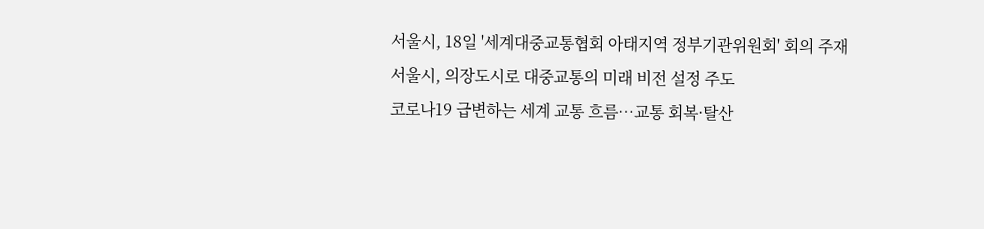서울시, 18일 '세계대중교통협회 아태지역 정부기관위원회' 회의 주재
서울시, 의장도시로 대중교통의 미래 비전 설정 주도
코로나19 급변하는 세계 교통 흐름…교통 회복·탈산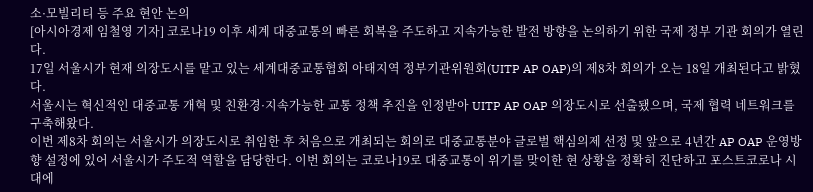소·모빌리티 등 주요 현안 논의
[아시아경제 임철영 기자] 코로나19 이후 세계 대중교통의 빠른 회복을 주도하고 지속가능한 발전 방향을 논의하기 위한 국제 정부 기관 회의가 열린다.
17일 서울시가 현재 의장도시를 맡고 있는 세계대중교통협회 아태지역 정부기관위원회(UITP AP OAP)의 제8차 회의가 오는 18일 개최된다고 밝혔다.
서울시는 혁신적인 대중교통 개혁 및 친환경·지속가능한 교통 정책 추진을 인정받아 UITP AP OAP 의장도시로 선출됐으며, 국제 협력 네트워크를 구축해왔다.
이번 제8차 회의는 서울시가 의장도시로 취임한 후 처음으로 개최되는 회의로 대중교통분야 글로벌 핵심의제 선정 및 앞으로 4년간 AP OAP 운영방향 설정에 있어 서울시가 주도적 역할을 담당한다. 이번 회의는 코로나19로 대중교통이 위기를 맞이한 현 상황을 정확히 진단하고 포스트코로나 시대에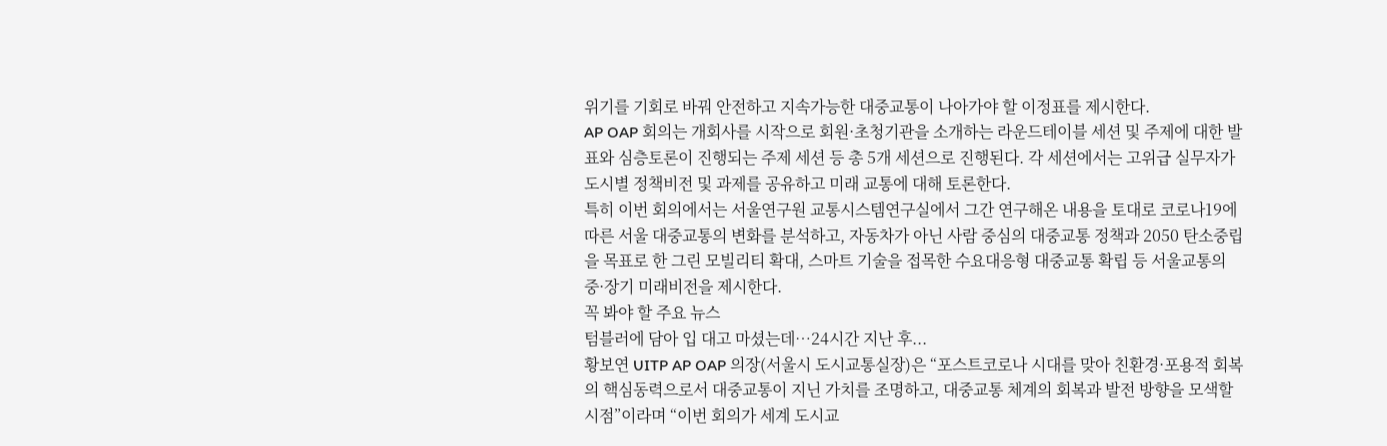위기를 기회로 바꿔 안전하고 지속가능한 대중교통이 나아가야 할 이정표를 제시한다.
AP OAP 회의는 개회사를 시작으로 회원·초청기관을 소개하는 라운드테이블 세션 및 주제에 대한 발표와 심층토론이 진행되는 주제 세션 등 총 5개 세션으로 진행된다. 각 세션에서는 고위급 실무자가 도시별 정책비전 및 과제를 공유하고 미래 교통에 대해 토론한다.
특히 이번 회의에서는 서울연구원 교통시스템연구실에서 그간 연구해온 내용을 토대로 코로나19에 따른 서울 대중교통의 변화를 분석하고, 자동차가 아닌 사람 중심의 대중교통 정책과 2050 탄소중립을 목표로 한 그린 모빌리티 확대, 스마트 기술을 접목한 수요대응형 대중교통 확립 등 서울교통의 중·장기 미래비전을 제시한다.
꼭 봐야 할 주요 뉴스
텀블러에 담아 입 대고 마셨는데…24시간 지난 후...
황보연 UITP AP OAP 의장(서울시 도시교통실장)은 “포스트코로나 시대를 맞아 친환경·포용적 회복의 핵심동력으로서 대중교통이 지닌 가치를 조명하고, 대중교통 체계의 회복과 발전 방향을 모색할 시점”이라며 “이번 회의가 세계 도시교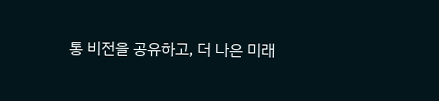통 비전을 공유하고, 더 나은 미래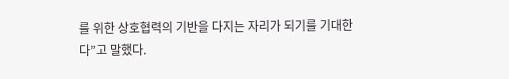를 위한 상호협력의 기반을 다지는 자리가 되기를 기대한다”고 말했다.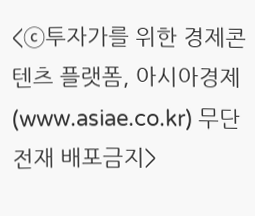<ⓒ투자가를 위한 경제콘텐츠 플랫폼, 아시아경제(www.asiae.co.kr) 무단전재 배포금지>